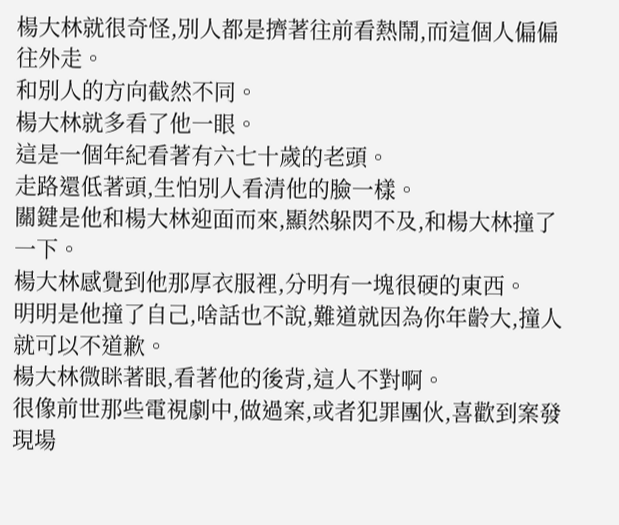楊大林就很奇怪,別人都是擠著往前看熱鬧,而這個人偏偏往外走。
和別人的方向截然不同。
楊大林就多看了他一眼。
這是一個年紀看著有六七十歲的老頭。
走路還低著頭,生怕別人看清他的臉一樣。
關鍵是他和楊大林迎面而來,顯然躲閃不及,和楊大林撞了一下。
楊大林感覺到他那厚衣服裡,分明有一塊很硬的東西。
明明是他撞了自己,啥話也不說,難道就因為你年齡大,撞人就可以不道歉。
楊大林微眯著眼,看著他的後背,這人不對啊。
很像前世那些電視劇中,做過案,或者犯罪團伙,喜歡到案發現場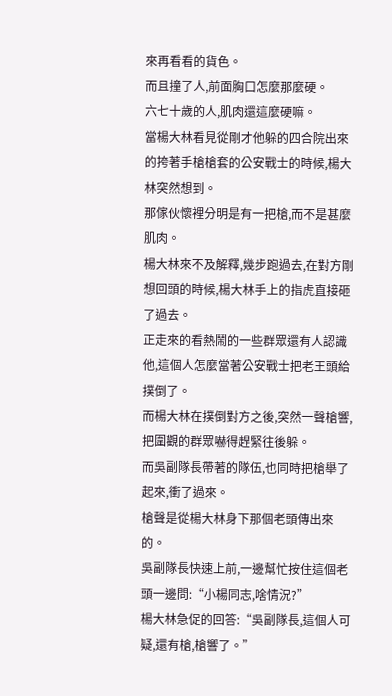來再看看的貨色。
而且撞了人,前面胸口怎麼那麼硬。
六七十歲的人,肌肉還這麼硬嘛。
當楊大林看見從剛才他躲的四合院出來的挎著手槍槍套的公安戰士的時候,楊大林突然想到。
那傢伙懷裡分明是有一把槍,而不是甚麼肌肉。
楊大林來不及解釋,幾步跑過去,在對方剛想回頭的時候,楊大林手上的指虎直接砸了過去。
正走來的看熱鬧的一些群眾還有人認識他,這個人怎麼當著公安戰士把老王頭給撲倒了。
而楊大林在撲倒對方之後,突然一聲槍響,把圍觀的群眾嚇得趕緊往後躲。
而吳副隊長帶著的隊伍,也同時把槍舉了起來,衝了過來。
槍聲是從楊大林身下那個老頭傳出來的。
吳副隊長快速上前,一邊幫忙按住這個老頭一邊問:“小楊同志,啥情況?”
楊大林急促的回答:“吳副隊長,這個人可疑,還有槍,槍響了。”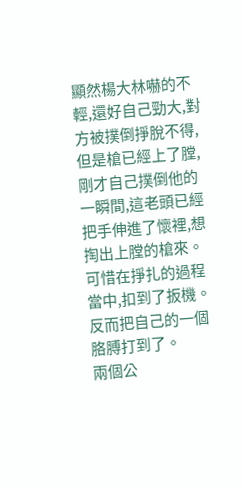顯然楊大林嚇的不輕,還好自己勁大,對方被撲倒掙脫不得,但是槍已經上了膛,剛才自己撲倒他的一瞬間,這老頭已經把手伸進了懷裡,想掏出上膛的槍來。
可惜在掙扎的過程當中,扣到了扳機。
反而把自己的一個胳膊打到了。
兩個公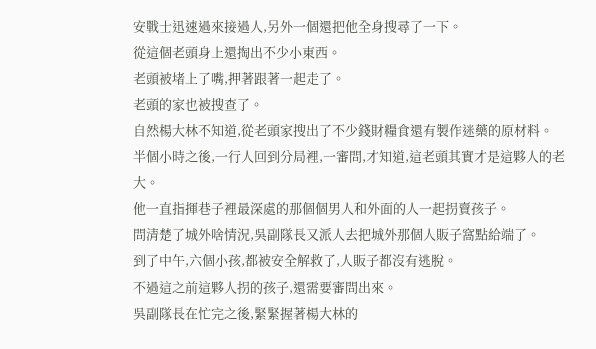安戰士迅速過來接過人,另外一個還把他全身搜尋了一下。
從這個老頭身上還掏出不少小東西。
老頭被堵上了嘴,押著跟著一起走了。
老頭的家也被搜查了。
自然楊大林不知道,從老頭家搜出了不少錢財糧食還有製作迷藥的原材料。
半個小時之後,一行人回到分局裡,一審問,才知道,這老頭其實才是這夥人的老大。
他一直指揮巷子裡最深處的那個個男人和外面的人一起拐賣孩子。
問清楚了城外啥情況,吳副隊長又派人去把城外那個人販子窩點給端了。
到了中午,六個小孩,都被安全解救了,人販子都沒有逃脫。
不過這之前這夥人拐的孩子,還需要審問出來。
吳副隊長在忙完之後,緊緊握著楊大林的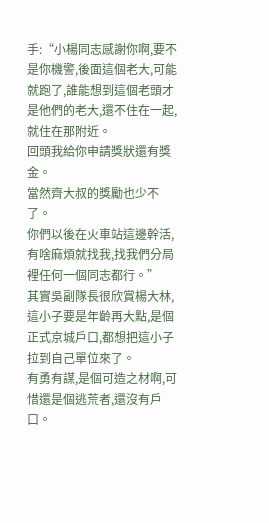手:“小楊同志感謝你啊,要不是你機警,後面這個老大,可能就跑了,誰能想到這個老頭才是他們的老大,還不住在一起,就住在那附近。
回頭我給你申請獎狀還有獎金。
當然齊大叔的獎勵也少不了。
你們以後在火車站這邊幹活,有啥麻煩就找我,找我們分局裡任何一個同志都行。”
其實吳副隊長很欣賞楊大林,這小子要是年齡再大點,是個正式京城戶口,都想把這小子拉到自己單位來了。
有勇有謀,是個可造之材啊,可惜還是個逃荒者,還沒有戶口。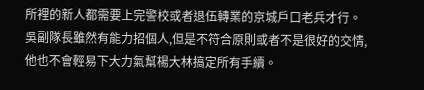所裡的新人都需要上完警校或者退伍轉業的京城戶口老兵才行。
吳副隊長雖然有能力招個人,但是不符合原則或者不是很好的交情,他也不會輕易下大力氣幫楊大林搞定所有手續。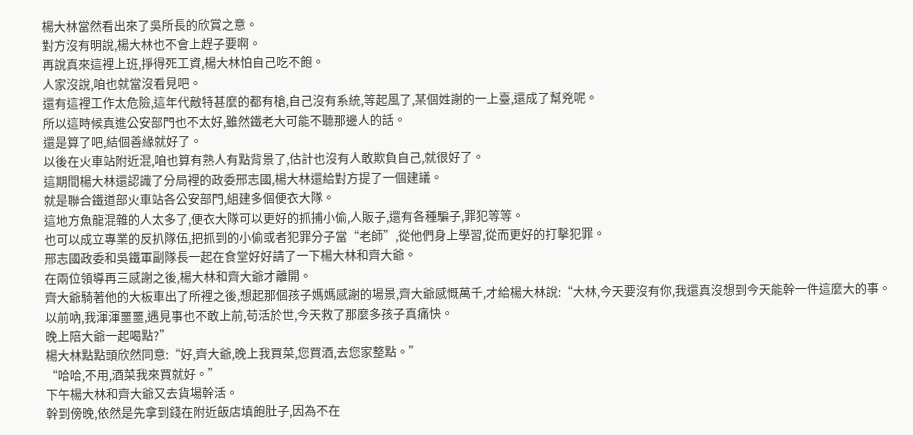楊大林當然看出來了吳所長的欣賞之意。
對方沒有明說,楊大林也不會上趕子要啊。
再說真來這裡上班,掙得死工資,楊大林怕自己吃不飽。
人家沒說,咱也就當沒看見吧。
還有這裡工作太危險,這年代敵特甚麼的都有槍,自己沒有系統,等起風了,某個姓謝的一上臺,還成了幫兇呢。
所以這時候真進公安部門也不太好,雖然鐵老大可能不聽那邊人的話。
還是算了吧,結個善緣就好了。
以後在火車站附近混,咱也算有熟人有點背景了,估計也沒有人敢欺負自己,就很好了。
這期間楊大林還認識了分局裡的政委邢志國,楊大林還給對方提了一個建議。
就是聯合鐵道部火車站各公安部門,組建多個便衣大隊。
這地方魚龍混雜的人太多了,便衣大隊可以更好的抓捕小偷,人販子,還有各種騙子,罪犯等等。
也可以成立專業的反扒隊伍,把抓到的小偷或者犯罪分子當“老師”,從他們身上學習,從而更好的打擊犯罪。
邢志國政委和吳鐵軍副隊長一起在食堂好好請了一下楊大林和齊大爺。
在兩位領導再三感謝之後,楊大林和齊大爺才離開。
齊大爺騎著他的大板車出了所裡之後,想起那個孩子媽媽感謝的場景,齊大爺感慨萬千,才給楊大林說:“大林,今天要沒有你,我還真沒想到今天能幹一件這麼大的事。
以前吶,我渾渾噩噩,遇見事也不敢上前,苟活於世,今天救了那麼多孩子真痛快。
晚上陪大爺一起喝點?”
楊大林點點頭欣然同意:“好,齊大爺,晚上我買菜,您買酒,去您家整點。”
“哈哈,不用,酒菜我來買就好。”
下午楊大林和齊大爺又去貨場幹活。
幹到傍晚,依然是先拿到錢在附近飯店填飽肚子,因為不在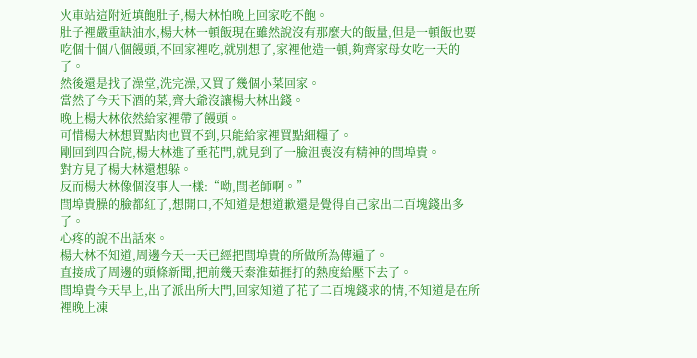火車站這附近填飽肚子,楊大林怕晚上回家吃不飽。
肚子裡嚴重缺油水,楊大林一頓飯現在雖然說沒有那麼大的飯量,但是一頓飯也要吃個十個八個饅頭,不回家裡吃,就別想了,家裡他造一頓,夠齊家母女吃一天的了。
然後還是找了澡堂,洗完澡,又買了幾個小菜回家。
當然了今天下酒的菜,齊大爺沒讓楊大林出錢。
晚上楊大林依然給家裡帶了饅頭。
可惜楊大林想買點肉也買不到,只能給家裡買點細糧了。
剛回到四合院,楊大林進了垂花門,就見到了一臉沮喪沒有精神的閆埠貴。
對方見了楊大林還想躲。
反而楊大林像個沒事人一樣:“呦,閆老師啊。”
閆埠貴臊的臉都紅了,想開口,不知道是想道歉還是覺得自己家出二百塊錢出多了。
心疼的說不出話來。
楊大林不知道,周邊今天一天已經把閆埠貴的所做所為傳遍了。
直接成了周邊的頭條新聞,把前幾天秦淮茹捱打的熱度給壓下去了。
閆埠貴今天早上,出了派出所大門,回家知道了花了二百塊錢求的情,不知道是在所裡晚上凍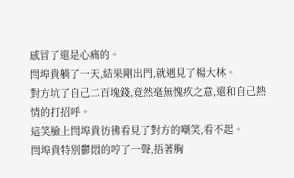感冒了還是心痛的。
閆埠貴躺了一天,結果剛出門,就遇見了楊大林。
對方坑了自己二百塊錢,竟然毫無愧疚之意,還和自己熱情的打招呼。
這笑臉上閆埠貴彷彿看見了對方的嘲笑,看不起。
閆埠貴特別鬱悶的哼了一聲,捂著胸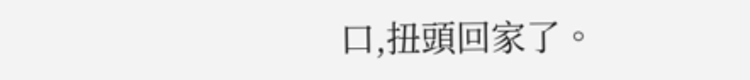口,扭頭回家了。